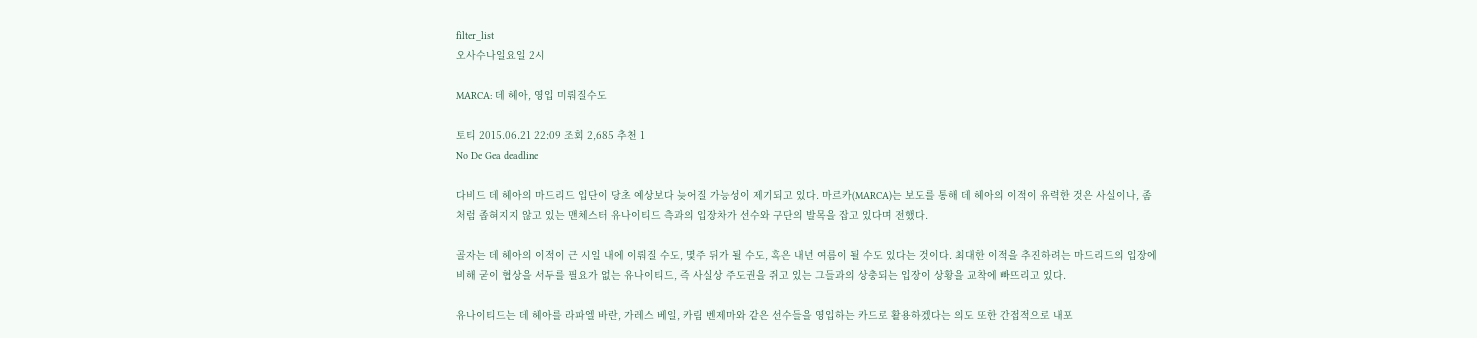filter_list
오사수나일요일 2시

MARCA: 데 헤아, 영입 미뤄질수도

토티 2015.06.21 22:09 조회 2,685 추천 1
No De Gea deadline

다비드 데 헤아의 마드리드 입단이 당초 예상보다 늦어질 가능성이 제기되고 있다. 마르카(MARCA)는 보도를 통해 데 헤아의 이적이 유력한 것은 사실이나, 좀처럼 좁혀지지 않고 있는 맨체스터 유나이티드 측과의 입장차가 선수와 구단의 발목을 잡고 있다며 전했다.

골자는 데 헤아의 이적이 근 시일 내에 이뤄질 수도, 몇주 뒤가 될 수도, 혹은 내년 여름이 될 수도 있다는 것이다. 최대한 이적을 추진하려는 마드리드의 입장에 비해 굳이 협상을 서두를 필요가 없는 유나이티드, 즉 사실상 주도권을 쥐고 있는 그들과의 상충되는 입장이 상황을 교착에 빠뜨리고 있다.

유나이티드는 데 헤아를 라파엘 바란, 가레스 베일, 카림 벤제마와 같은 선수들을 영입하는 카드로 활용하겠다는 의도 또한 간접적으로 내포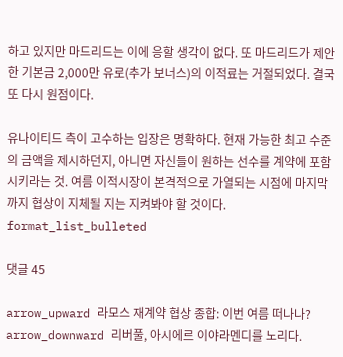하고 있지만 마드리드는 이에 응할 생각이 없다. 또 마드리드가 제안한 기본금 2,000만 유로(추가 보너스)의 이적료는 거절되었다. 결국 또 다시 원점이다.

유나이티드 측이 고수하는 입장은 명확하다. 현재 가능한 최고 수준의 금액을 제시하던지, 아니면 자신들이 원하는 선수를 계약에 포함시키라는 것. 여름 이적시장이 본격적으로 가열되는 시점에 마지막까지 협상이 지체될 지는 지켜봐야 할 것이다.
format_list_bulleted

댓글 45

arrow_upward 라모스 재계약 협상 종합: 이번 여름 떠나나? arrow_downward 리버풀, 아시에르 이야라멘디를 노리다.